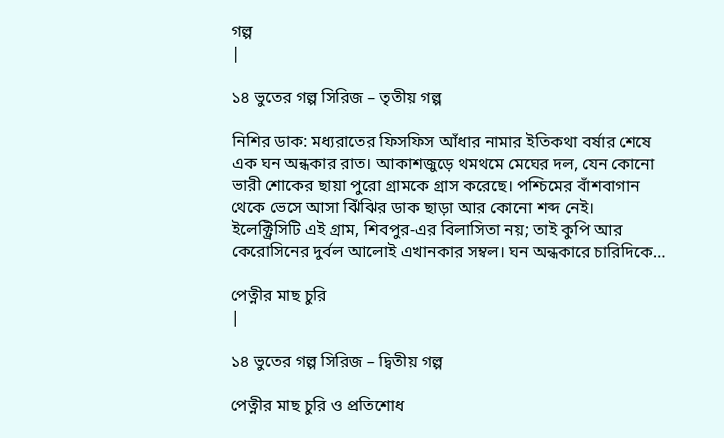গল্প
|

১৪ ভুতের গল্প সিরিজ – তৃতীয় গল্প

নিশির ডাক: মধ্যরাতের ফিসফিস আঁধার নামার ইতিকথা বর্ষার শেষে এক ঘন অন্ধকার রাত। আকাশজুড়ে থমথমে মেঘের দল, যেন কোনো ভারী শোকের ছায়া পুরো গ্রামকে গ্রাস করেছে। পশ্চিমের বাঁশবাগান থেকে ভেসে আসা ঝিঁঝির ডাক ছাড়া আর কোনো শব্দ নেই। ইলেক্ট্রিসিটি এই গ্রাম, শিবপুর-এর বিলাসিতা নয়; তাই কুপি আর কেরোসিনের দুর্বল আলোই এখানকার সম্বল। ঘন অন্ধকারে চারিদিকে…

পেত্নীর মাছ চুরি
|

১৪ ভুতের গল্প সিরিজ – দ্বিতীয় গল্প

পেত্নীর মাছ চুরি ও প্রতিশোধ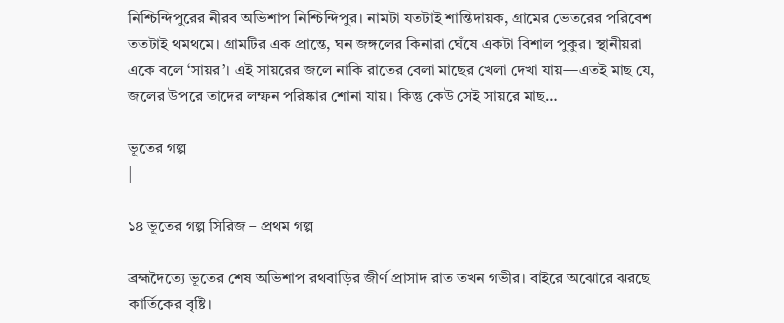নিশ্চিন্দিপুরের নীরব অভিশাপ নিশ্চিন্দিপুর। নামটা যতটাই শান্তিদায়ক, গ্রামের ভেতরের পরিবেশ ততটাই থমথমে। গ্রামটির এক প্রান্তে, ঘন জঙ্গলের কিনারা ঘেঁষে একটা বিশাল পুকুর। স্থানীয়রা একে বলে ‘সায়র’। এই সায়রের জলে নাকি রাতের বেলা মাছের খেলা দেখা যায়—এতই মাছ যে, জলের উপরে তাদের লম্ফন পরিষ্কার শোনা যায়। কিন্তু কেউ সেই সায়রে মাছ…

ভূতের গল্প
|

১৪ ভূতের গল্প সিরিজ – প্রথম গল্প

ব্রহ্মদৈত্যে ভূতের শেষ অভিশাপ রথবাড়ির জীর্ণ প্রাসাদ রাত তখন গভীর। বাইরে অঝোরে ঝরছে কার্তিকের বৃষ্টি।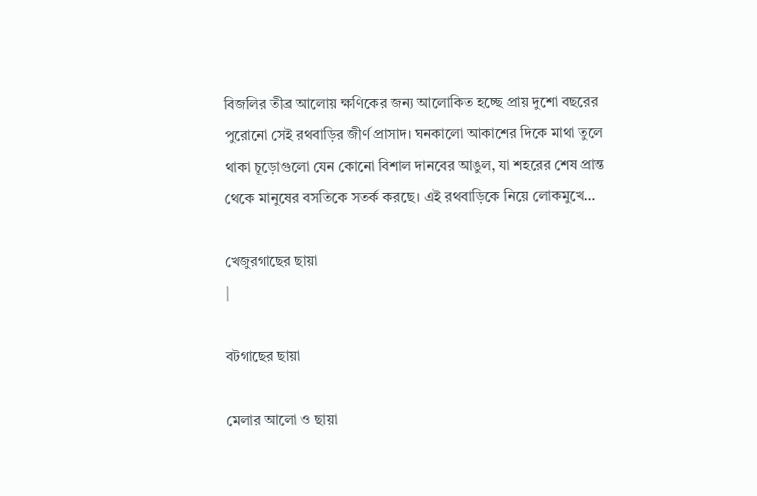বিজলির তীব্র আলোয় ক্ষণিকের জন্য আলোকিত হচ্ছে প্রায় দুশো বছরের পুরোনো সেই রথবাড়ির জীর্ণ প্রাসাদ। ঘনকালো আকাশের দিকে মাথা তুলে থাকা চূড়োগুলো যেন কোনো বিশাল দানবের আঙুল, যা শহরের শেষ প্রান্ত থেকে মানুষের বসতিকে সতর্ক করছে। এই রথবাড়িকে নিয়ে লোকমুখে…

খেজুরগাছের ছায়া
|

বটগাছের ছায়া

মেলার আলো ও ছায়া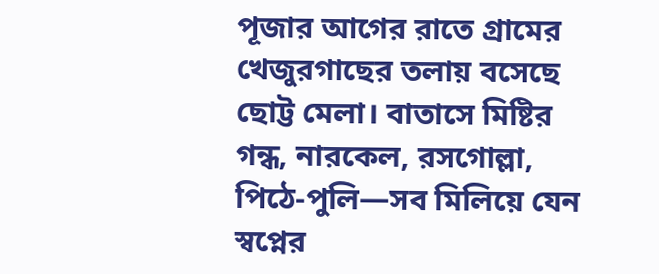পূজার আগের রাতে গ্রামের খেজুরগাছের তলায় বসেছে ছোট্ট মেলা। বাতাসে মিষ্টির গন্ধ, নারকেল, রসগোল্লা, পিঠে-পুলি—সব মিলিয়ে যেন স্বপ্নের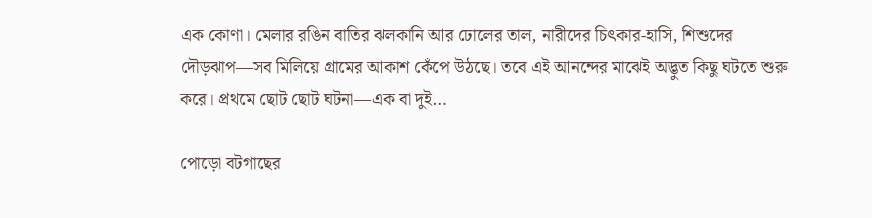এক কোণা। মেলার রঙিন বাতির ঝলকানি আর ঢোলের তাল, নারীদের চিৎকার-হাসি, শিশুদের দৌড়ঝাপ—সব মিলিয়ে গ্রামের আকাশ কেঁপে উঠছে। তবে এই আনন্দের মাঝেই অদ্ভুত কিছু ঘটতে শুরু করে। প্রথমে ছোট ছোট ঘটনা—এক বা দুই…

পোড়ো বটগাছের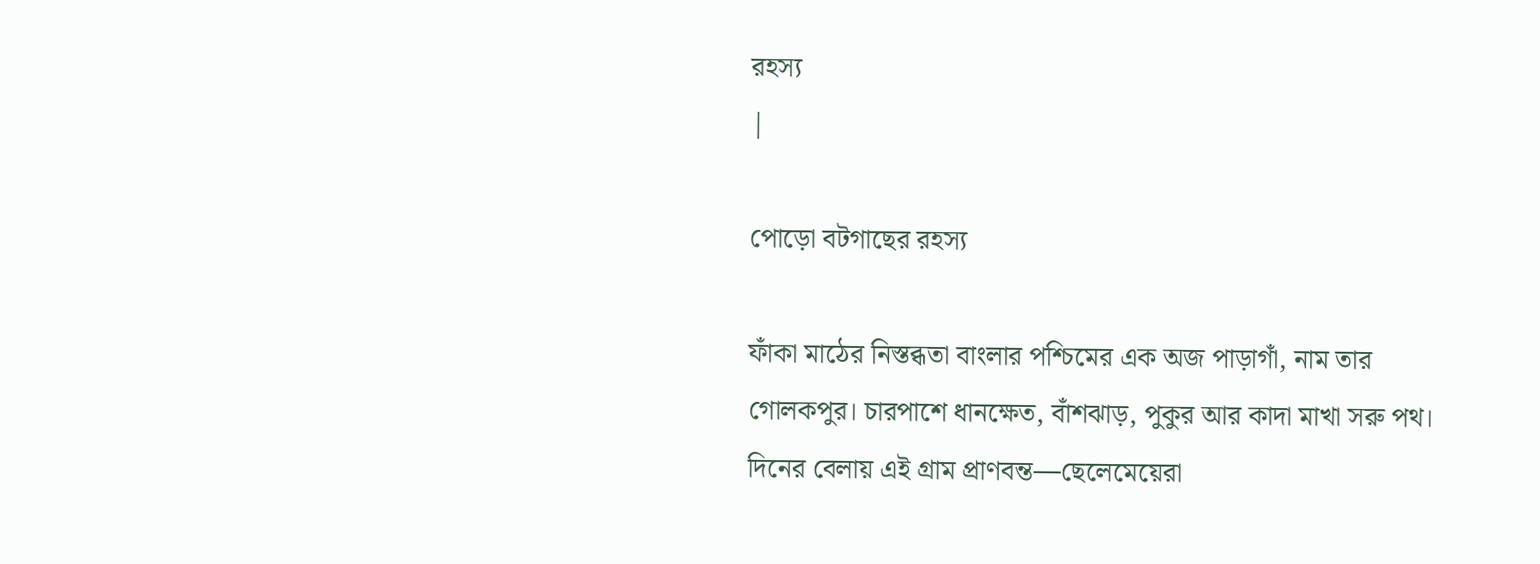রহস্য
|

পোড়ো বটগাছের রহস্য

ফাঁকা মাঠের নিস্তব্ধতা বাংলার পশ্চিমের এক অজ পাড়াগাঁ, নাম তার গোলকপুর। চারপাশে ধানক্ষেত, বাঁশঝাড়, পুকুর আর কাদা মাখা সরু পথ। দিনের বেলায় এই গ্রাম প্রাণবন্ত—ছেলেমেয়েরা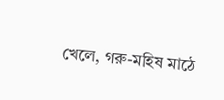খেলে, গরু-মহিষ মাঠে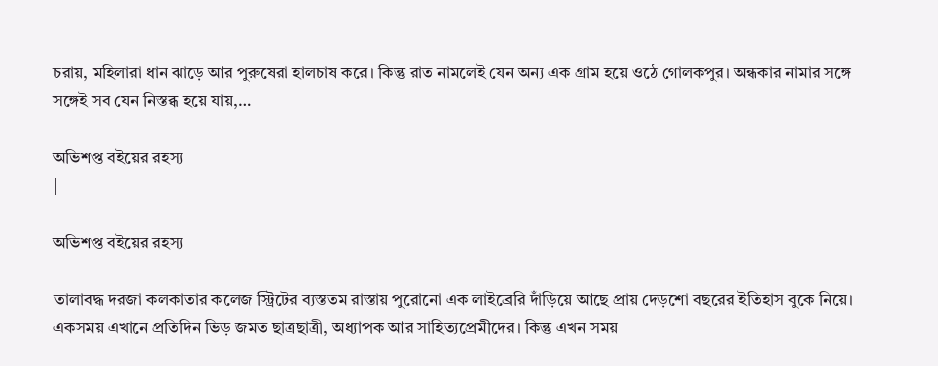চরায়, মহিলারা ধান ঝাড়ে আর পুরুষেরা হালচাষ করে। কিন্তু রাত নামলেই যেন অন্য এক গ্রাম হয়ে ওঠে গোলকপুর। অন্ধকার নামার সঙ্গে সঙ্গেই সব যেন নিস্তব্ধ হয়ে যায়,…

অভিশপ্ত বইয়ের রহস্য
|

অভিশপ্ত বইয়ের রহস্য

তালাবদ্ধ দরজা কলকাতার কলেজ স্ট্রিটের ব্যস্ততম রাস্তায় পুরোনো এক লাইব্রেরি দাঁড়িয়ে আছে প্রায় দেড়শো বছরের ইতিহাস বুকে নিয়ে। একসময় এখানে প্রতিদিন ভিড় জমত ছাত্রছাত্রী, অধ্যাপক আর সাহিত্যপ্রেমীদের। কিন্তু এখন সময়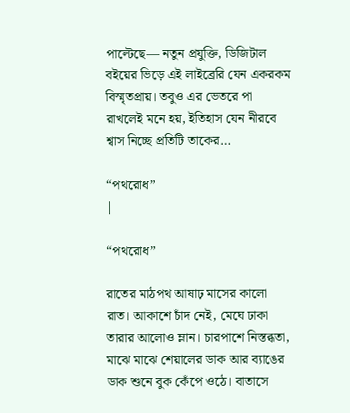পাল্টেছে— নতুন প্রযুক্তি, ডিজিটাল বইয়ের ভিড়ে এই লাইব্রেরি যেন একরকম বিস্মৃতপ্রায়। তবুও এর ভেতরে পা রাখলেই মনে হয়, ইতিহাস যেন নীরবে শ্বাস নিচ্ছে প্রতিটি তাকের…

“পথরোধ”
|

“পথরোধ”

রাতের মাঠপথ আষাঢ় মাসের কালো রাত। আকাশে চাঁদ নেই, মেঘে ঢাকা তারার আলোও ম্লান। চারপাশে নিস্তব্ধতা, মাঝে মাঝে শেয়ালের ডাক আর ব্যাঙের ডাক শুনে বুক কেঁপে ওঠে। বাতাসে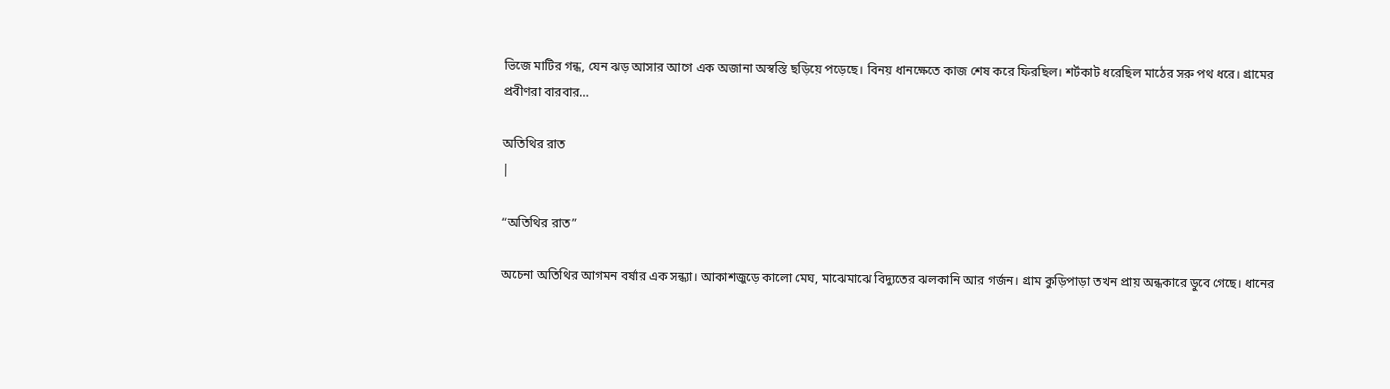ভিজে মাটির গন্ধ, যেন ঝড় আসার আগে এক অজানা অস্বস্তি ছড়িয়ে পড়েছে। বিনয় ধানক্ষেতে কাজ শেষ করে ফিরছিল। শর্টকাট ধরেছিল মাঠের সরু পথ ধরে। গ্রামের প্রবীণরা বারবার…

অতিথির রাত
|

“অতিথির রাত”

অচেনা অতিথির আগমন বর্ষার এক সন্ধ্যা। আকাশজুড়ে কালো মেঘ, মাঝেমাঝে বিদ্যুতের ঝলকানি আর গর্জন। গ্রাম কুড়িপাড়া তখন প্রায় অন্ধকারে ডুবে গেছে। ধানের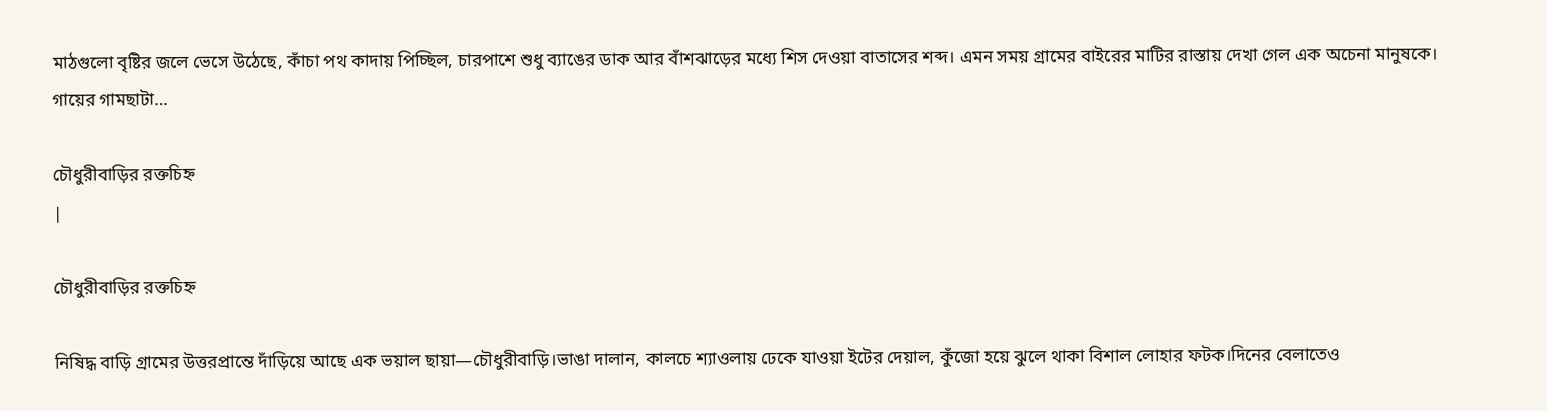মাঠগুলো বৃষ্টির জলে ভেসে উঠেছে, কাঁচা পথ কাদায় পিচ্ছিল, চারপাশে শুধু ব্যাঙের ডাক আর বাঁশঝাড়ের মধ্যে শিস দেওয়া বাতাসের শব্দ। এমন সময় গ্রামের বাইরের মাটির রাস্তায় দেখা গেল এক অচেনা মানুষকে। গায়ের গামছাটা…

চৌধুরীবাড়ির রক্তচিহ্ন
|

চৌধুরীবাড়ির রক্তচিহ্ন

নিষিদ্ধ বাড়ি গ্রামের উত্তরপ্রান্তে দাঁড়িয়ে আছে এক ভয়াল ছায়া—চৌধুরীবাড়ি।ভাঙা দালান, কালচে শ্যাওলায় ঢেকে যাওয়া ইটের দেয়াল, কুঁজো হয়ে ঝুলে থাকা বিশাল লোহার ফটক।দিনের বেলাতেও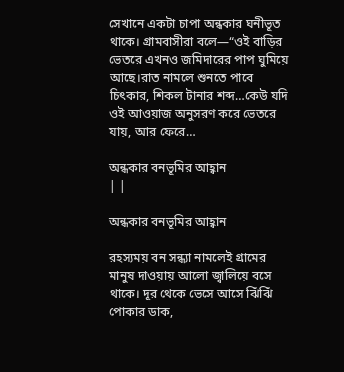সেখানে একটা চাপা অন্ধকার ঘনীভূত থাকে। গ্রামবাসীরা বলে—“ওই বাড়ির ভেতরে এখনও জমিদারের পাপ ঘুমিয়ে আছে।রাত নামলে শুনতে পাবে চিৎকার, শিকল টানার শব্দ…কেউ যদি ওই আওয়াজ অনুসরণ করে ভেতরে যায়, আর ফেরে…

অন্ধকার বনভূমির আহ্বান
| |

অন্ধকার বনভূমির আহ্বান

রহস্যময় বন সন্ধ্যা নামলেই গ্রামের মানুষ দাওয়ায় আলো জ্বালিয়ে বসে থাকে। দূর থেকে ভেসে আসে ঝিঁঝিঁ পোকার ডাক,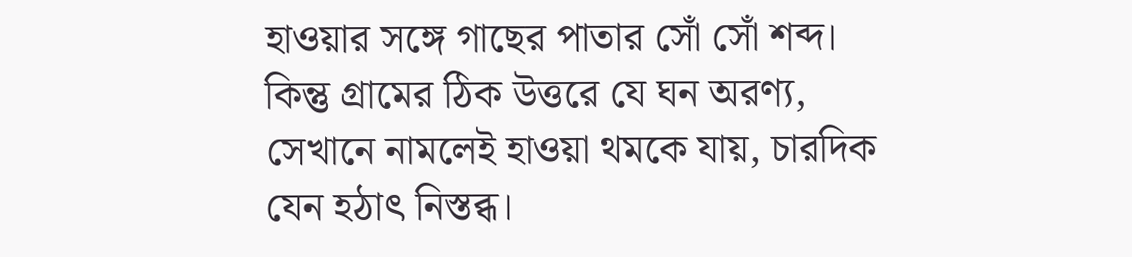হাওয়ার সঙ্গে গাছের পাতার সোঁ সোঁ শব্দ। কিন্তু গ্রামের ঠিক উত্তরে যে ঘন অরণ্য, সেখানে নামলেই হাওয়া থমকে যায়, চারদিক যেন হঠাৎ নিস্তব্ধ।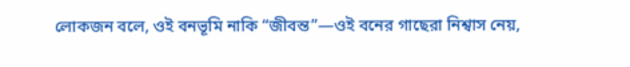লোকজন বলে, ওই বনভূমি নাকি “জীবন্ত”—ওই বনের গাছেরা নিশ্বাস নেয়,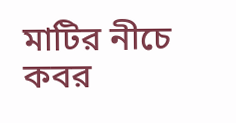মাটির নীচে কবর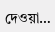দেওয়া…